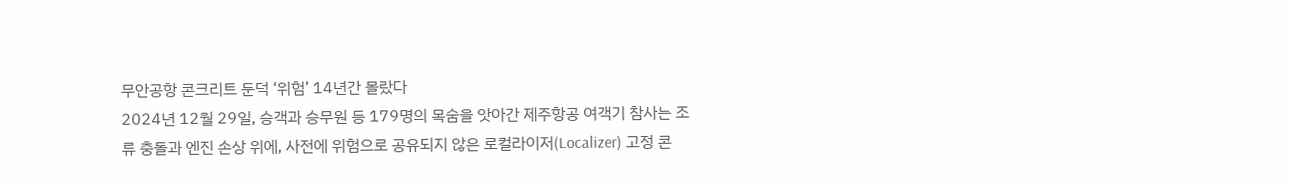무안공항 콘크리트 둔덕 ‘위험’ 14년간 몰랐다
2024년 12월 29일, 승객과 승무원 등 179명의 목숨을 앗아간 제주항공 여객기 참사는 조류 충돌과 엔진 손상 위에, 사전에 위험으로 공유되지 않은 로컬라이저(Localizer) 고정 콘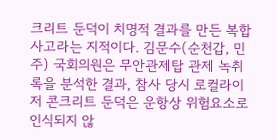크리트 둔덕이 치명적 결과를 만든 복합 사고라는 지적이다. 김문수(순천갑, 민주) 국회의원은 무안관제탑 관제 녹취록을 분석한 결과, 참사 당시 로컬라이저 콘크리트 둔덕은 운항상 위험요소로 인식되지 않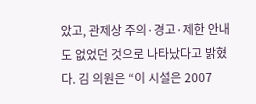았고, 관제상 주의·경고·제한 안내도 없었던 것으로 나타났다고 밝혔다. 김 의원은 “이 시설은 2007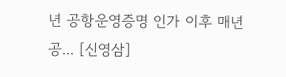년 공항운영증명 인가 이후 매년 공... [신영삼]